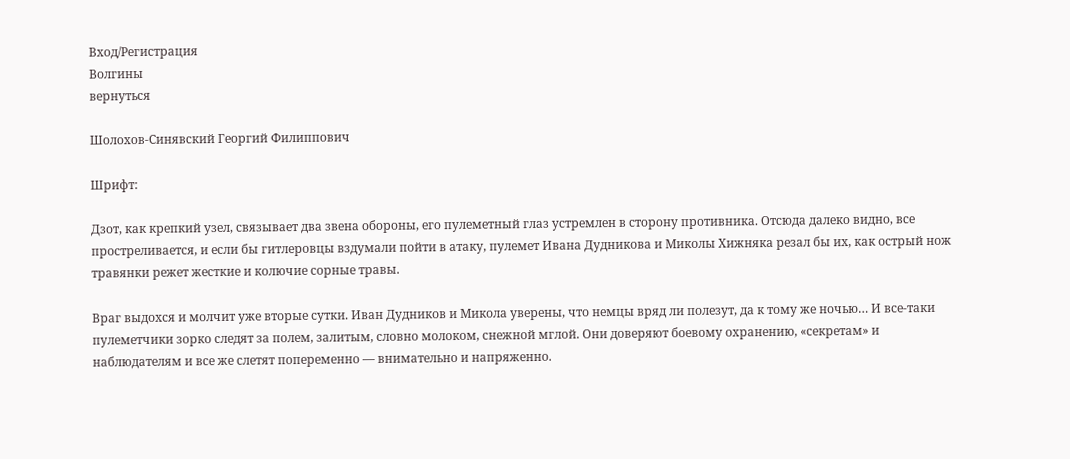Вход/Регистрация
Волгины
вернуться

Шолохов-Синявский Георгий Филиппович

Шрифт:

Дзот, как крепкий узел, связывает два звена обороны, его пулеметный глаз устремлен в сторону противника. Отсюда далеко видно, все простреливается, и если бы гитлеровцы вздумали пойти в атаку, пулемет Ивана Дудникова и Миколы Хижняка резал бы их, как острый нож травянки режет жесткие и колючие сорные травы.

Враг выдохся и молчит уже вторые сутки. Иван Дудников и Микола уверены, что немцы вряд ли полезут, да к тому же ночью… И все-таки пулеметчики зорко следят за полем, залитым, словно молоком, снежной мглой. Они доверяют боевому охранению, «секретам» и наблюдателям и все же слетят попеременно — внимательно и напряженно.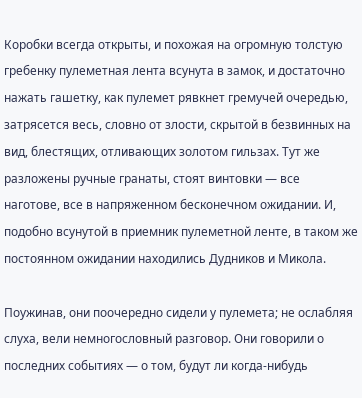Коробки всегда открыты, и похожая на огромную толстую гребенку пулеметная лента всунута в замок, и достаточно нажать гашетку, как пулемет рявкнет гремучей очередью, затрясется весь, словно от злости, скрытой в безвинных на вид, блестящих, отливающих золотом гильзах. Тут же разложены ручные гранаты, стоят винтовки — все наготове, все в напряженном бесконечном ожидании. И, подобно всунутой в приемник пулеметной ленте, в таком же постоянном ожидании находились Дудников и Микола.

Поужинав, они поочередно сидели у пулемета; не ослабляя слуха, вели немногословный разговор. Они говорили о последних событиях — о том, будут ли когда-нибудь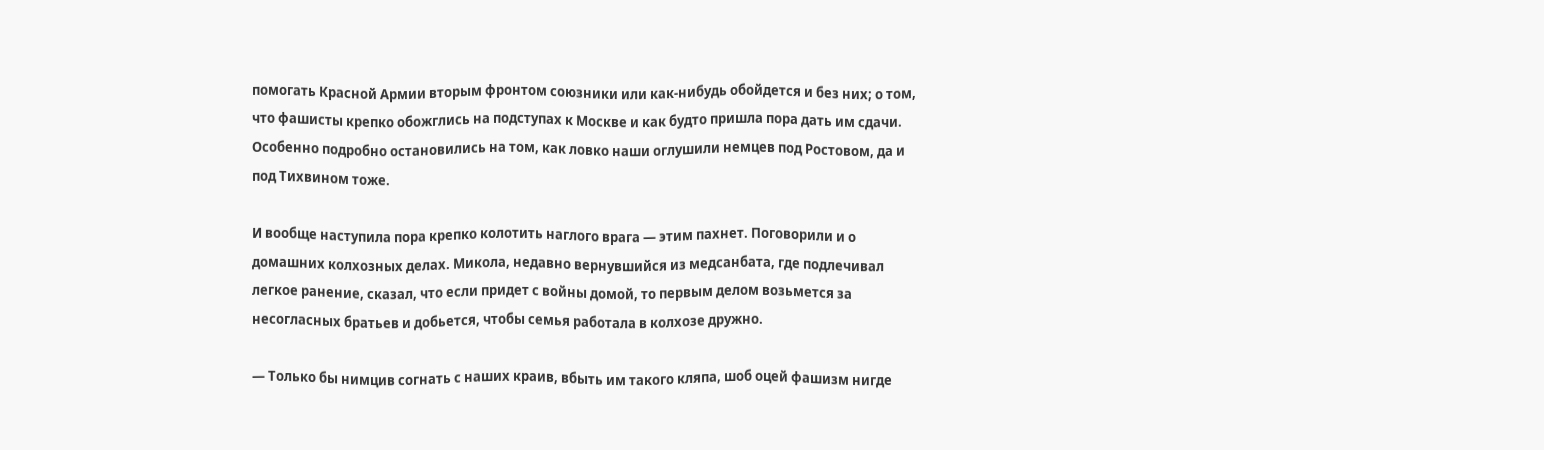помогать Красной Армии вторым фронтом союзники или как-нибудь обойдется и без них; о том, что фашисты крепко обожглись на подступах к Москве и как будто пришла пора дать им сдачи. Особенно подробно остановились на том, как ловко наши оглушили немцев под Ростовом, да и под Тихвином тоже.

И вообще наступила пора крепко колотить наглого врага — этим пахнет. Поговорили и о домашних колхозных делах. Микола, недавно вернувшийся из медсанбата, где подлечивал легкое ранение, сказал, что если придет с войны домой, то первым делом возьмется за несогласных братьев и добьется, чтобы семья работала в колхозе дружно.

— Только бы нимцив согнать с наших краив, вбыть им такого кляпа, шоб оцей фашизм нигде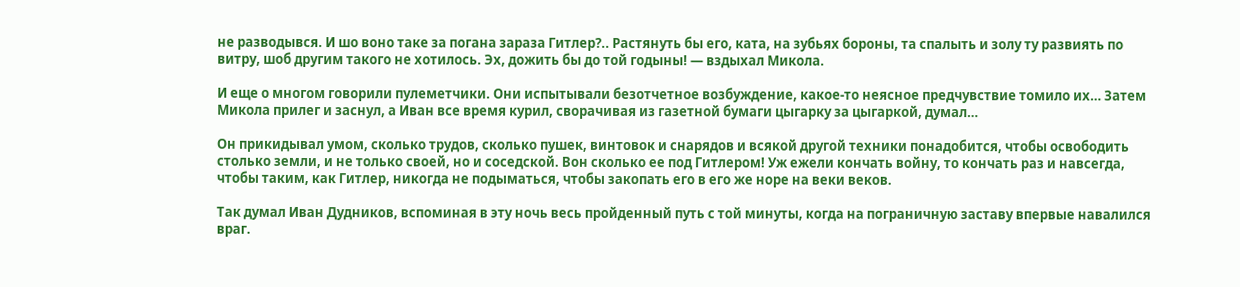не разводывся. И шо воно таке за погана зараза Гитлер?.. Растянуть бы его, ката, на зубьях бороны, та спалыть и золу ту развиять по витру, шоб другим такого не хотилось. Эх, дожить бы до той годыны! — вздыхал Микола.

И еще о многом говорили пулеметчики. Они испытывали безотчетное возбуждение, какое-то неясное предчувствие томило их… Затем Микола прилег и заснул, а Иван все время курил, сворачивая из газетной бумаги цыгарку за цыгаркой, думал…

Он прикидывал умом, сколько трудов, сколько пушек, винтовок и снарядов и всякой другой техники понадобится, чтобы освободить столько земли, и не только своей, но и соседской. Вон сколько ее под Гитлером! Уж ежели кончать войну, то кончать раз и навсегда, чтобы таким, как Гитлер, никогда не подыматься, чтобы закопать его в его же норе на веки веков.

Так думал Иван Дудников, вспоминая в эту ночь весь пройденный путь с той минуты, когда на пограничную заставу впервые навалился враг.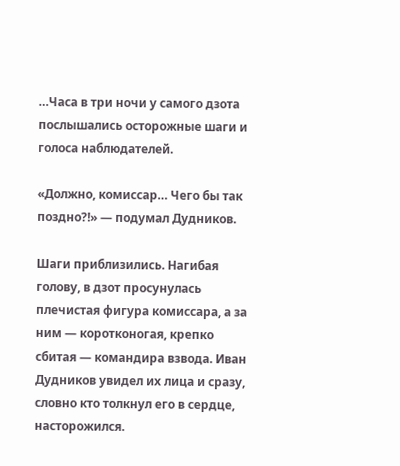…Часа в три ночи у самого дзота послышались осторожные шаги и голоса наблюдателей.

«Должно, комиссар… Чего бы так поздно?!» — подумал Дудников.

Шаги приблизились. Нагибая голову, в дзот просунулась плечистая фигура комиссара, а за ним — коротконогая, крепко сбитая — командира взвода. Иван Дудников увидел их лица и сразу, словно кто толкнул его в сердце, насторожился.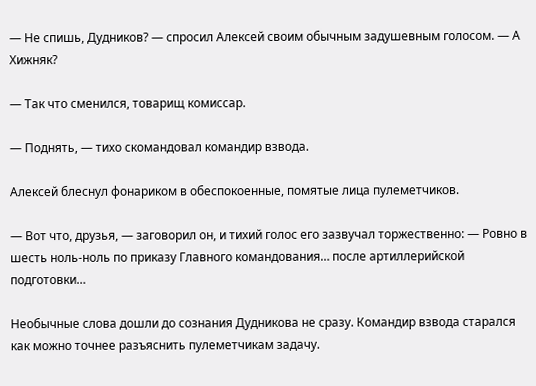— Не спишь, Дудников? — спросил Алексей своим обычным задушевным голосом. — А Хижняк?

— Так что сменился, товарищ комиссар.

— Поднять, — тихо скомандовал командир взвода.

Алексей блеснул фонариком в обеспокоенные, помятые лица пулеметчиков.

— Вот что, друзья, — заговорил он, и тихий голос его зазвучал торжественно: — Ровно в шесть ноль-ноль по приказу Главного командования… после артиллерийской подготовки…

Необычные слова дошли до сознания Дудникова не сразу. Командир взвода старался как можно точнее разъяснить пулеметчикам задачу.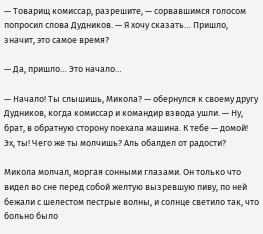— Товарищ комиссар, разрешите, — сорвавшимся голосом попросил слова Дудников. — Я хочу сказать… Пришло, значит, это самое время?

— Да, пришло… Это начало…

— Начало! Ты слышишь, Микола? — обернулся к своему другу Дудников, когда комиссар и командир взвода ушли. — Ну, брат, в обратную сторону поехала машина. К тебе — домой! Эх, ты! Чего же ты молчишь? Аль обалдел от радости?

Микола молчал, моргая сонными глазами. Он только что видел во сне перед собой желтую вызревшую пиву, по ней бежали с шелестом пестрые волны, и солнце светило так, что больно было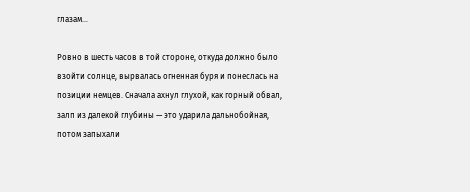глазам…

Ровно в шесть часов в той стороне, откуда должно было взойти солнце, вырвалась огненная буря и понеслась на позиции немцев. Сначала ахнул глухой, как горный обвал, залп из далекой глубины — это ударила дальнобойная, потом запыхали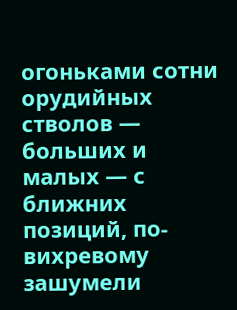огоньками сотни орудийных стволов — больших и малых — с ближних позиций, по-вихревому зашумели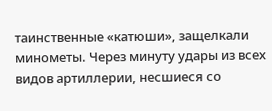таинственные «катюши», защелкали минометы. Через минуту удары из всех видов артиллерии, несшиеся со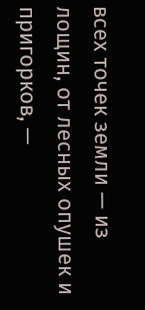всех точек земли — из лощин, от лесных опушек и пригорков, —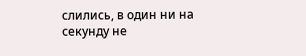слились, в один ни на секунду не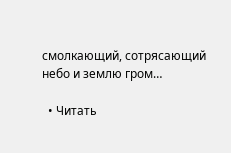смолкающий, сотрясающий небо и землю гром…

  • Читать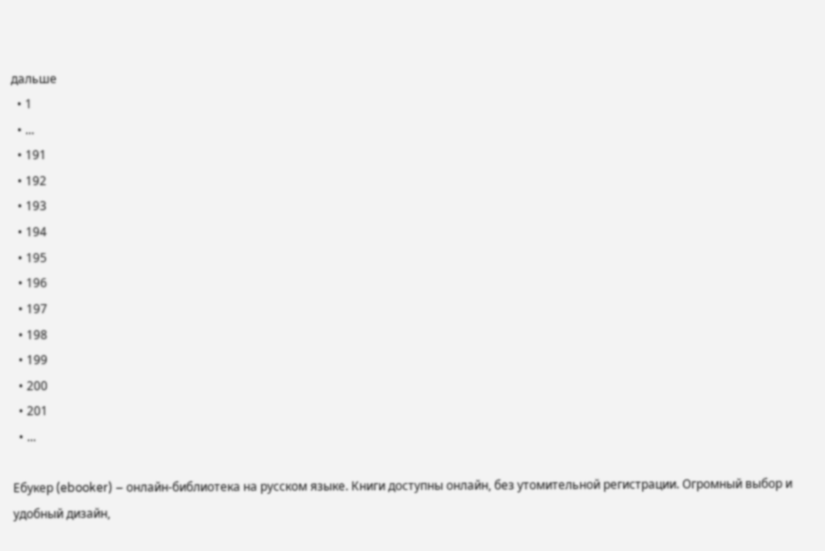дальше
  • 1
  • ...
  • 191
  • 192
  • 193
  • 194
  • 195
  • 196
  • 197
  • 198
  • 199
  • 200
  • 201
  • ...

Ебукер (ebooker) – онлайн-библиотека на русском языке. Книги доступны онлайн, без утомительной регистрации. Огромный выбор и удобный дизайн,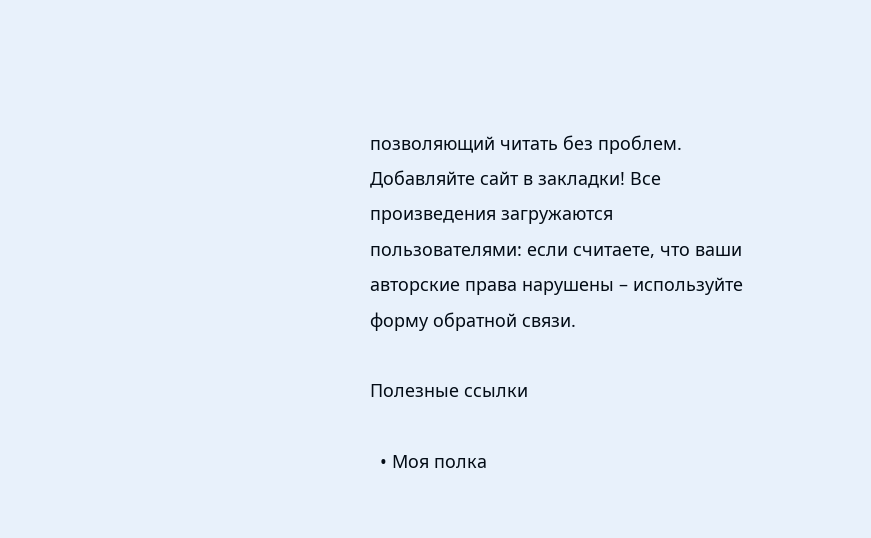позволяющий читать без проблем. Добавляйте сайт в закладки! Все произведения загружаются пользователями: если считаете, что ваши авторские права нарушены – используйте форму обратной связи.

Полезные ссылки

  • Моя полка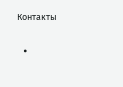Контакты

  •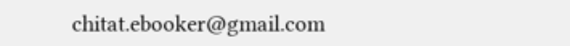chitat.ebooker@gmail.com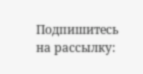Подпишитесь на рассылку: